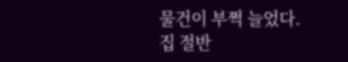물건이 부쩍 늘었다.
집 절반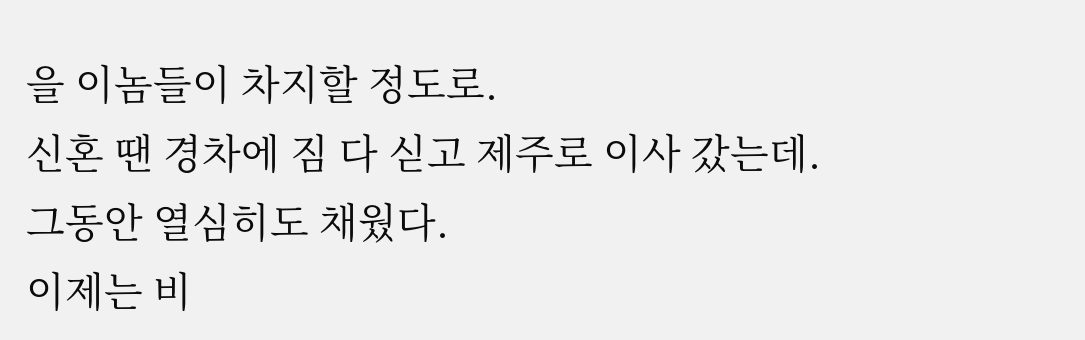을 이놈들이 차지할 정도로.
신혼 땐 경차에 짐 다 싣고 제주로 이사 갔는데.
그동안 열심히도 채웠다.
이제는 비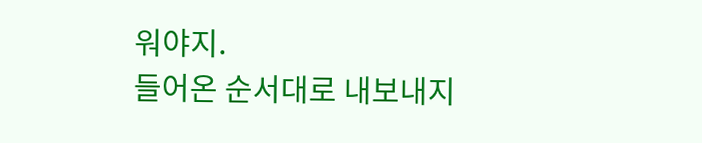워야지.
들어온 순서대로 내보내지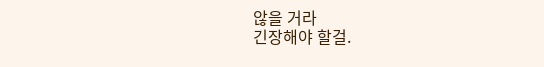않을 거라
긴장해야 할걸.